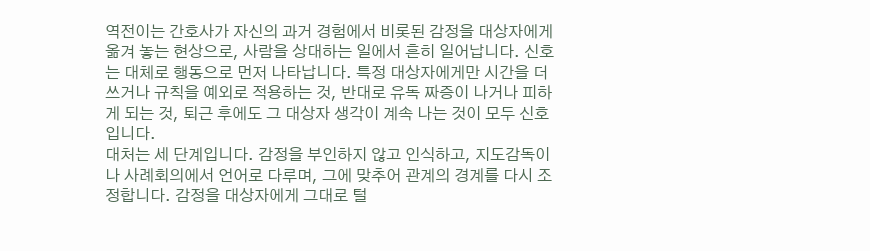역전이는 간호사가 자신의 과거 경험에서 비롯된 감정을 대상자에게 옮겨 놓는 현상으로, 사람을 상대하는 일에서 흔히 일어납니다. 신호는 대체로 행동으로 먼저 나타납니다. 특정 대상자에게만 시간을 더 쓰거나 규칙을 예외로 적용하는 것, 반대로 유독 짜증이 나거나 피하게 되는 것, 퇴근 후에도 그 대상자 생각이 계속 나는 것이 모두 신호입니다.
대처는 세 단계입니다. 감정을 부인하지 않고 인식하고, 지도감독이나 사례회의에서 언어로 다루며, 그에 맞추어 관계의 경계를 다시 조정합니다. 감정을 대상자에게 그대로 털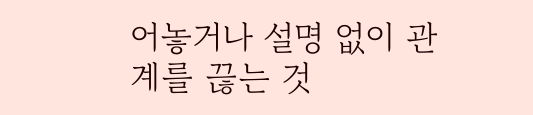어놓거나 설명 없이 관계를 끊는 것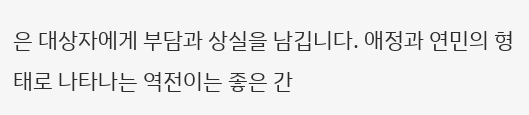은 대상자에게 부담과 상실을 남깁니다. 애정과 연민의 형태로 나타나는 역전이는 좋은 간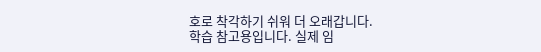호로 착각하기 쉬워 더 오래갑니다.
학습 참고용입니다. 실제 임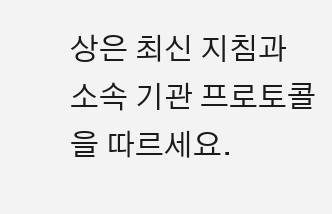상은 최신 지침과 소속 기관 프로토콜을 따르세요.